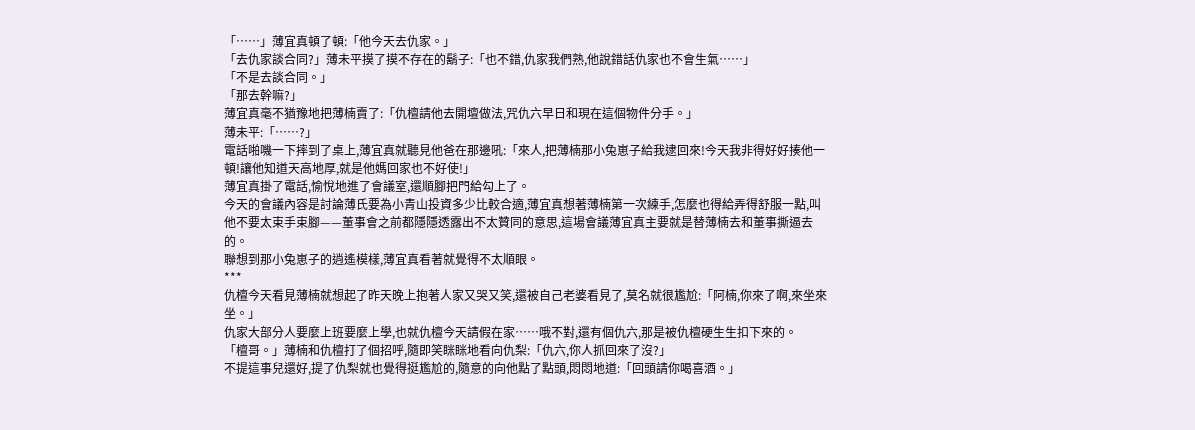「……」薄宜真頓了頓:「他今天去仇家。」
「去仇家談合同?」薄未平摸了摸不存在的鬍子:「也不錯,仇家我們熟,他說錯話仇家也不會生氣……」
「不是去談合同。」
「那去幹嘛?」
薄宜真毫不猶豫地把薄楠賣了:「仇檀請他去開壇做法,咒仇六早日和現在這個物件分手。」
薄未平:「……?」
電話啪嘰一下摔到了桌上,薄宜真就聽見他爸在那邊吼:「來人,把薄楠那小兔崽子給我逮回來!今天我非得好好揍他一頓!讓他知道天高地厚,就是他媽回家也不好使!」
薄宜真掛了電話,愉悅地進了會議室,還順腳把門給勾上了。
今天的會議內容是討論薄氏要為小青山投資多少比較合適,薄宜真想著薄楠第一次練手,怎麼也得給弄得舒服一點,叫他不要太束手束腳——董事會之前都隱隱透露出不太贊同的意思,這場會議薄宜真主要就是替薄楠去和董事撕逼去的。
聯想到那小兔崽子的逍遙模樣,薄宜真看著就覺得不太順眼。
***
仇檀今天看見薄楠就想起了昨天晚上抱著人家又哭又笑,還被自己老婆看見了,莫名就很尷尬:「阿楠,你來了啊,來坐來坐。」
仇家大部分人要麼上班要麼上學,也就仇檀今天請假在家……哦不對,還有個仇六,那是被仇檀硬生生扣下來的。
「檀哥。」薄楠和仇檀打了個招呼,隨即笑眯眯地看向仇梨:「仇六,你人抓回來了沒?」
不提這事兒還好,提了仇梨就也覺得挺尷尬的,隨意的向他點了點頭,悶悶地道:「回頭請你喝喜酒。」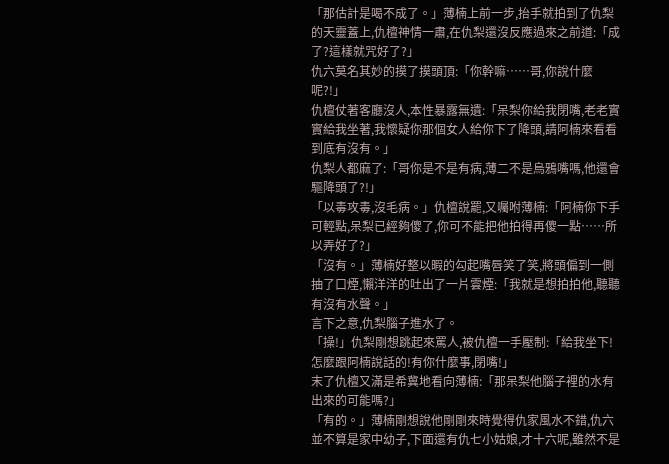「那估計是喝不成了。」薄楠上前一步,抬手就拍到了仇梨的天靈蓋上,仇檀神情一肅,在仇梨還沒反應過來之前道:「成了?這樣就咒好了?」
仇六莫名其妙的摸了摸頭頂:「你幹嘛……哥,你說什麼呢?!」
仇檀仗著客廳沒人,本性暴露無遺:「呆梨你給我閉嘴,老老實實給我坐著,我懷疑你那個女人給你下了降頭,請阿楠來看看到底有沒有。」
仇梨人都麻了:「哥你是不是有病,薄二不是烏鴉嘴嗎,他還會驅降頭了?!」
「以毒攻毒,沒毛病。」仇檀說罷,又囑咐薄楠:「阿楠你下手可輕點,呆梨已經夠傻了,你可不能把他拍得再傻一點……所以弄好了?」
「沒有。」薄楠好整以暇的勾起嘴唇笑了笑,將頭偏到一側抽了口煙,懶洋洋的吐出了一片雲煙:「我就是想拍拍他,聽聽有沒有水聲。」
言下之意,仇梨腦子進水了。
「操!」仇梨剛想跳起來罵人,被仇檀一手壓制:「給我坐下!怎麼跟阿楠說話的!有你什麼事,閉嘴!」
末了仇檀又滿是希冀地看向薄楠:「那呆梨他腦子裡的水有出來的可能嗎?」
「有的。」薄楠剛想說他剛剛來時覺得仇家風水不錯,仇六並不算是家中幼子,下面還有仇七小姑娘,才十六呢,雖然不是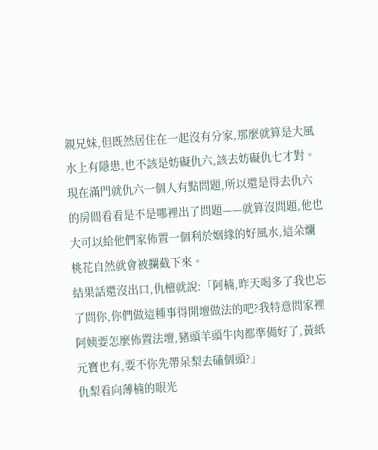親兄妹,但既然居住在一起沒有分家,那麼就算是大風水上有隱患,也不該是妨礙仇六,該去妨礙仇七才對。
現在滿門就仇六一個人有點問題,所以還是得去仇六的房間看看是不是哪裡出了問題——就算沒問題,他也大可以給他們家佈置一個利於姻緣的好風水,這朵爛桃花自然就會被攔截下來。
結果話還沒出口,仇檀就說:「阿楠,昨天喝多了我也忘了問你,你們做這種事得開壇做法的吧?我特意問家裡阿姨要怎麼佈置法壇,豬頭羊頭牛肉都準備好了,黃紙元寶也有,要不你先帶呆梨去磕個頭?」
仇梨看向薄楠的眼光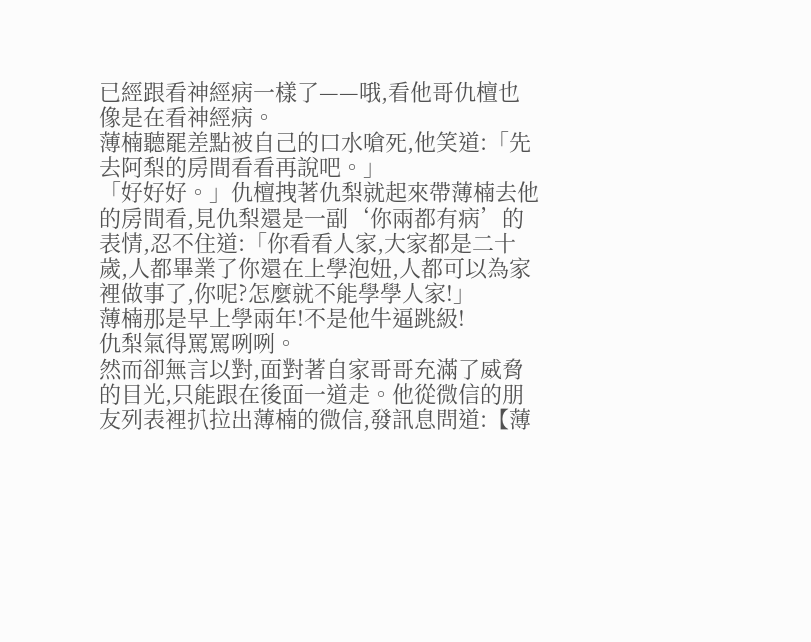已經跟看神經病一樣了——哦,看他哥仇檀也像是在看神經病。
薄楠聽罷差點被自己的口水嗆死,他笑道:「先去阿梨的房間看看再說吧。」
「好好好。」仇檀拽著仇梨就起來帶薄楠去他的房間看,見仇梨還是一副‘你兩都有病’的表情,忍不住道:「你看看人家,大家都是二十歲,人都畢業了你還在上學泡妞,人都可以為家裡做事了,你呢?怎麼就不能學學人家!」
薄楠那是早上學兩年!不是他牛逼跳級!
仇梨氣得罵罵咧咧。
然而卻無言以對,面對著自家哥哥充滿了威脅的目光,只能跟在後面一道走。他從微信的朋友列表裡扒拉出薄楠的微信,發訊息問道:【薄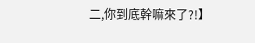二,你到底幹嘛來了?!】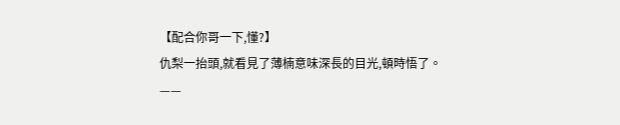【配合你哥一下,懂?】
仇梨一抬頭,就看見了薄楠意味深長的目光,頓時悟了。
——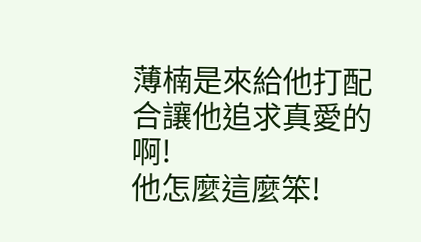薄楠是來給他打配合讓他追求真愛的啊!
他怎麼這麼笨!